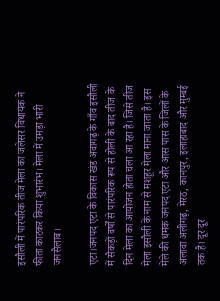इसौली में पारंपरिक तीज मेला का जलेसर विधायक ने फीता काटकर किया शुभारंभ। मेला में उमड़ा भारी जनसैलाब।

एटा।जनपद एटा के विकास खंड अवागढ़ के गाँव इसौली में सैकड़ों वर्षों से पारंपरिक रूप से होली के बाद तीज के दिन मेला का आयोजन होता चला आ रहा है। जिसे तीज मेला इसौली के नाम से मशहूर मेला माना जाता है। इस मेले की धमक जनपद एटा और आस पास के जिलों के अलावा अलीगढ़, मेरठ, कानपुर, इलाहाबाद और मुम्बई तक है। दूर दूर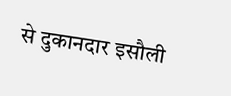से दुकानदार इसौली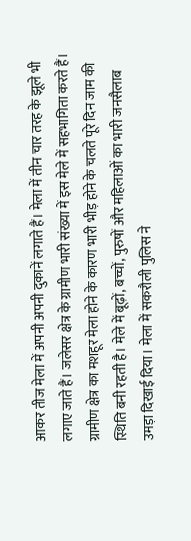आकर तीज मेला में अपनी अपनी दुकानें लगाते हैं। मेला में तीन चार तरह के झूले भी लगाए जाते हैं। जलेसर क्षेत्र के ग्रामीण भारी संख्या में इस मेले में सहभागिता करते हैं। ग्रामीण क्षेत्र का मशहूर मेला होने के कारण भारी भीड़ होने के चलते पूरे दिन जाम की स्थिति बनी रहती है। मेले में बूढ़ों, बच्चों, पुरुषों और महिलाओं का भारी जनसैलाब उमड़ा दिखाई दिया। मेला में सकरौली पुलिस ने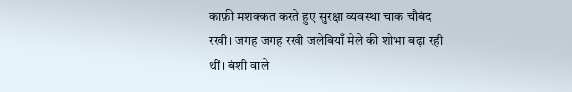काफ़ी मशक्कत करते हुए सुरक्षा व्यवस्था चाक चौबंद रखी। जगह जगह रखी जलेबियाँ मेले की शोभा बढ़ा रही थीं। बंशी वाले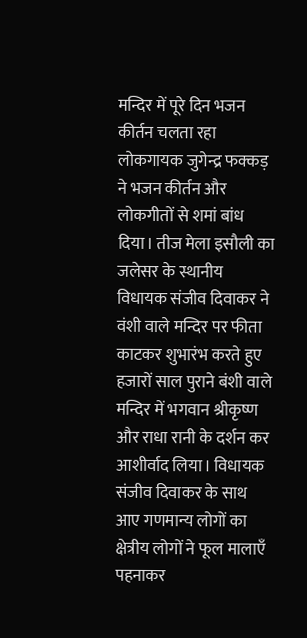मन्दिर में पूरे दिन भजन कीर्तन चलता रहा लोकगायक जुगेन्द्र फक्कड़ ने भजन कीर्तन और लोकगीतों से शमां बांध दिया। तीज मेला इसौली का जलेसर के स्थानीय विधायक संजीव दिवाकर ने वंशी वाले मन्दिर पर फीता काटकर शुभारंभ करते हुए हजारों साल पुराने बंशी वाले मन्दिर में भगवान श्रीकृष्ण और राधा रानी के दर्शन कर आशीर्वाद लिया। विधायक संजीव दिवाकर के साथ आए गणमान्य लोगों का क्षेत्रीय लोगों ने फूल मालाएँ पहनाकर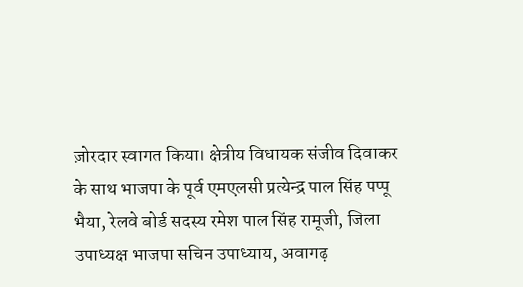ज़ोरदार स्वागत किया। क्षेत्रीय विधायक संजीव दिवाकर के साथ भाजपा के पूर्व एमएलसी प्रत्येन्द्र पाल सिंह पप्पू भैया, रेलवे बोर्ड सदस्य रमेश पाल सिंह रामूजी, जिला उपाध्यक्ष भाजपा सचिन उपाध्याय, अवागढ़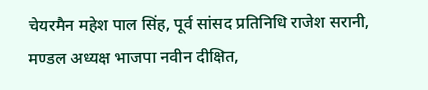चेयरमैन महेश पाल सिंह, पूर्व सांसद प्रतिनिधि राजेश सरानी, मण्डल अध्यक्ष भाजपा नवीन दीक्षित,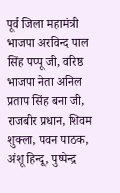पूर्व जिला महामंत्री भाजपा अरविन्द पाल सिंह पप्पू जी, वरिष्ठ भाजपा नेता अनिल प्रताप सिंह बना जी, राजबीर प्रधान, शिवम शुक्ला, पवन पाठक, अंशू हिन्दू, पुष्पेन्द्र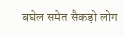बघेल समेत सैकड़ो लोग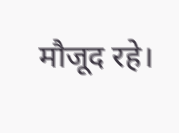मौजूद रहे।